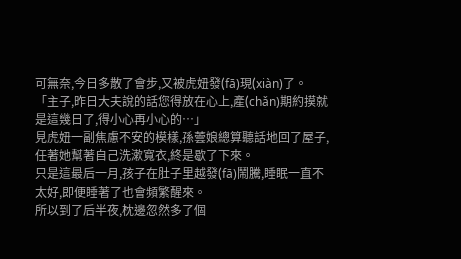可無奈,今日多散了會步,又被虎妞發(fā)現(xiàn)了。
「主子,昨日大夫說的話您得放在心上,產(chǎn)期約摸就是這幾日了,得小心再小心的…」
見虎妞一副焦慮不安的模樣,孫蕓娘總算聽話地回了屋子,任著她幫著自己洗漱寬衣,終是歇了下來。
只是這最后一月,孩子在肚子里越發(fā)鬧騰,睡眠一直不太好,即便睡著了也會頻繁醒來。
所以到了后半夜,枕邊忽然多了個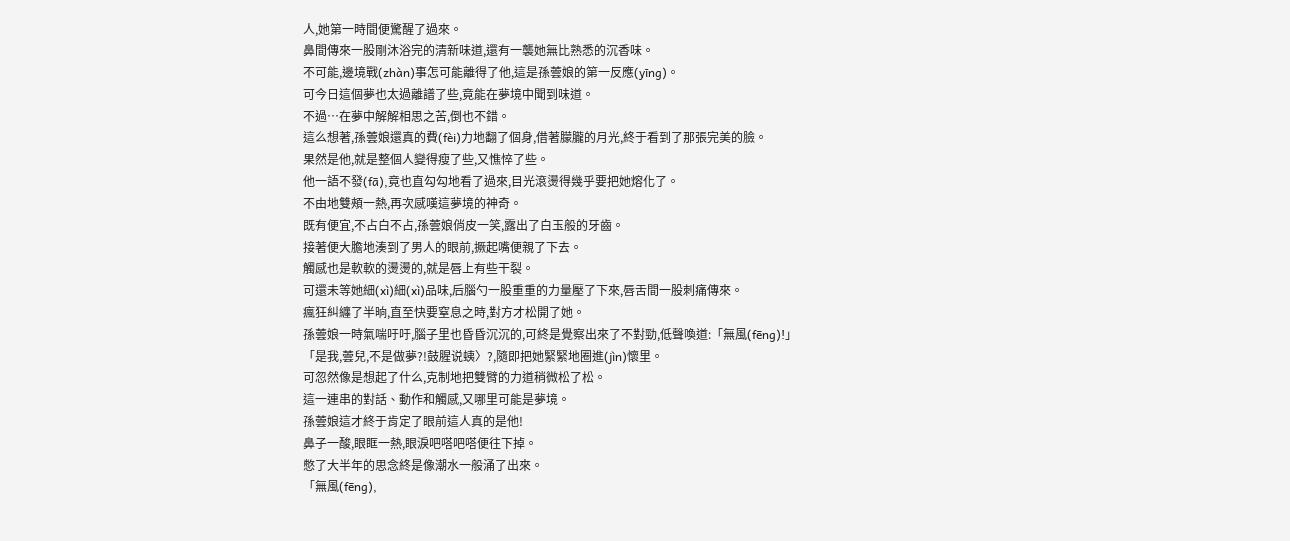人,她第一時間便驚醒了過來。
鼻間傳來一股剛沐浴完的清新味道,還有一襲她無比熟悉的沉香味。
不可能,邊境戰(zhàn)事怎可能離得了他,這是孫蕓娘的第一反應(yīng)。
可今日這個夢也太過離譜了些,竟能在夢境中聞到味道。
不過…在夢中解解相思之苦,倒也不錯。
這么想著,孫蕓娘還真的費(fèi)力地翻了個身,借著朦朧的月光,終于看到了那張完美的臉。
果然是他,就是整個人變得瘦了些,又憔悴了些。
他一語不發(fā),竟也直勾勾地看了過來,目光滾燙得幾乎要把她熔化了。
不由地雙頰一熱,再次感嘆這夢境的神奇。
既有便宜,不占白不占,孫蕓娘俏皮一笑,露出了白玉般的牙齒。
接著便大膽地湊到了男人的眼前,撅起嘴便親了下去。
觸感也是軟軟的燙燙的,就是唇上有些干裂。
可還未等她細(xì)細(xì)品味,后腦勺一股重重的力量壓了下來,唇舌間一股刺痛傳來。
瘋狂糾纏了半晌,直至快要窒息之時,對方才松開了她。
孫蕓娘一時氣喘吁吁,腦子里也昏昏沉沉的,可終是覺察出來了不對勁,低聲喚道:「無風(fēng)!」
「是我,蕓兒,不是做夢?!鼓腥说蛦〉?,隨即把她緊緊地圈進(jìn)懷里。
可忽然像是想起了什么,克制地把雙臂的力道稍微松了松。
這一連串的對話、動作和觸感,又哪里可能是夢境。
孫蕓娘這才終于肯定了眼前這人真的是他!
鼻子一酸,眼眶一熱,眼淚吧嗒吧嗒便往下掉。
憋了大半年的思念終是像潮水一般涌了出來。
「無風(fēng),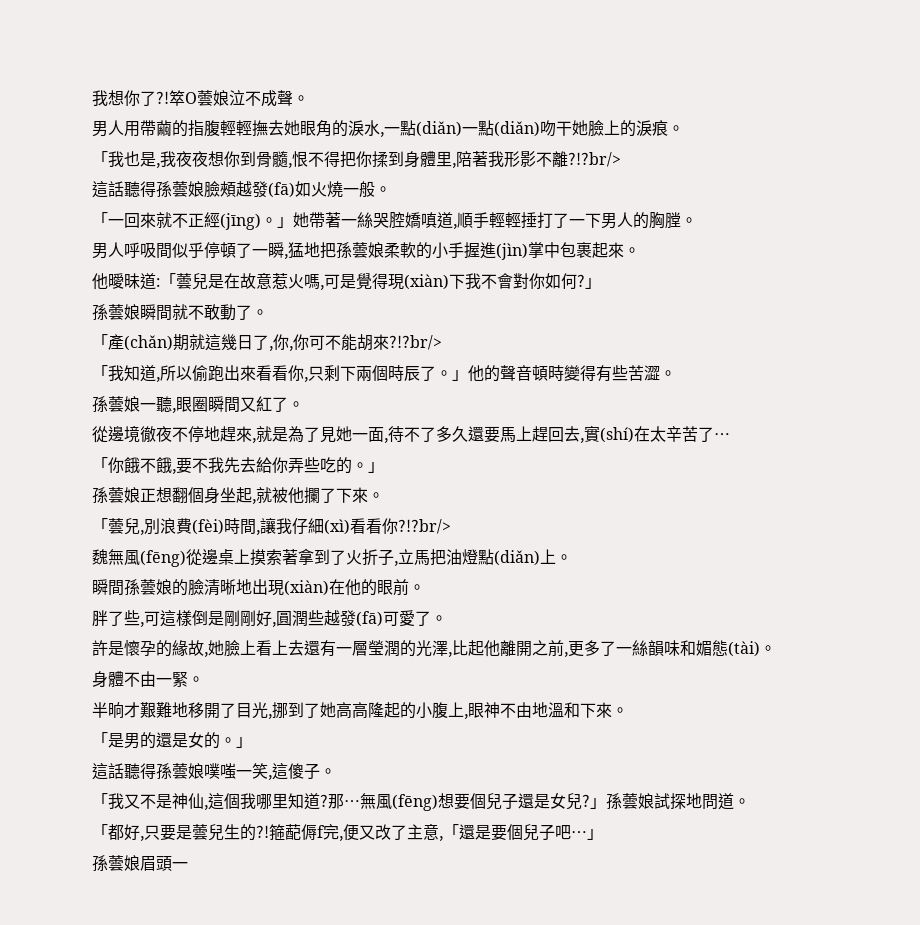我想你了?!箤O蕓娘泣不成聲。
男人用帶繭的指腹輕輕撫去她眼角的淚水,一點(diǎn)一點(diǎn)吻干她臉上的淚痕。
「我也是,我夜夜想你到骨髓,恨不得把你揉到身體里,陪著我形影不離?!?br/>
這話聽得孫蕓娘臉頰越發(fā)如火燒一般。
「一回來就不正經(jīng)。」她帶著一絲哭腔嬌嗔道,順手輕輕捶打了一下男人的胸膛。
男人呼吸間似乎停頓了一瞬,猛地把孫蕓娘柔軟的小手握進(jìn)掌中包裹起來。
他曖昧道:「蕓兒是在故意惹火嗎,可是覺得現(xiàn)下我不會對你如何?」
孫蕓娘瞬間就不敢動了。
「產(chǎn)期就這幾日了,你,你可不能胡來?!?br/>
「我知道,所以偷跑出來看看你,只剩下兩個時辰了。」他的聲音頓時變得有些苦澀。
孫蕓娘一聽,眼圈瞬間又紅了。
從邊境徹夜不停地趕來,就是為了見她一面,待不了多久還要馬上趕回去,實(shí)在太辛苦了…
「你餓不餓,要不我先去給你弄些吃的。」
孫蕓娘正想翻個身坐起,就被他攔了下來。
「蕓兒,別浪費(fèi)時間,讓我仔細(xì)看看你?!?br/>
魏無風(fēng)從邊桌上摸索著拿到了火折子,立馬把油燈點(diǎn)上。
瞬間孫蕓娘的臉清晰地出現(xiàn)在他的眼前。
胖了些,可這樣倒是剛剛好,圓潤些越發(fā)可愛了。
許是懷孕的緣故,她臉上看上去還有一層瑩潤的光澤,比起他離開之前,更多了一絲韻味和媚態(tài)。
身體不由一緊。
半晌才艱難地移開了目光,挪到了她高高隆起的小腹上,眼神不由地溫和下來。
「是男的還是女的。」
這話聽得孫蕓娘噗嗤一笑,這傻子。
「我又不是神仙,這個我哪里知道?那…無風(fēng)想要個兒子還是女兒?」孫蕓娘試探地問道。
「都好,只要是蕓兒生的?!箍蓜傉f完,便又改了主意,「還是要個兒子吧…」
孫蕓娘眉頭一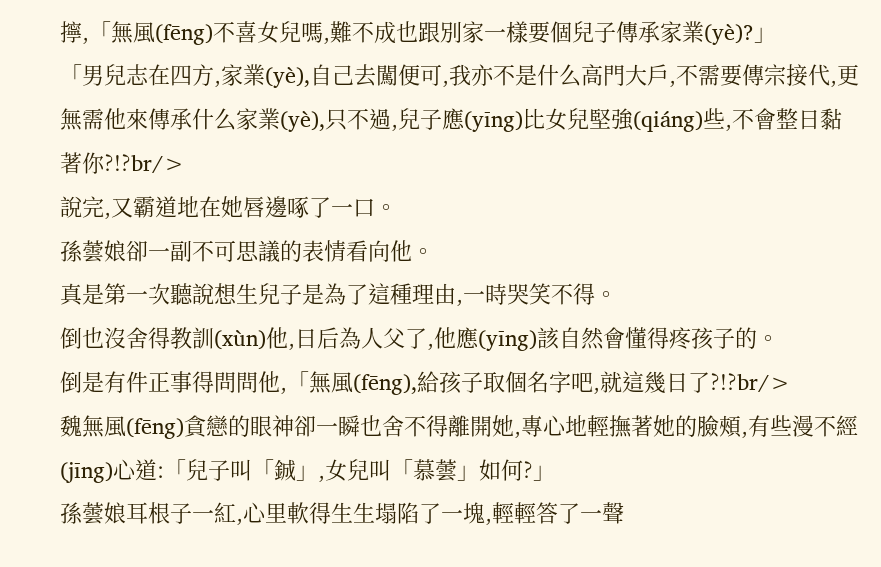擰,「無風(fēng)不喜女兒嗎,難不成也跟別家一樣要個兒子傳承家業(yè)?」
「男兒志在四方,家業(yè),自己去闖便可,我亦不是什么高門大戶,不需要傳宗接代,更無需他來傳承什么家業(yè),只不過,兒子應(yīng)比女兒堅強(qiáng)些,不會整日黏著你?!?br/>
說完,又霸道地在她唇邊啄了一口。
孫蕓娘卻一副不可思議的表情看向他。
真是第一次聽說想生兒子是為了這種理由,一時哭笑不得。
倒也沒舍得教訓(xùn)他,日后為人父了,他應(yīng)該自然會懂得疼孩子的。
倒是有件正事得問問他,「無風(fēng),給孩子取個名字吧,就這幾日了?!?br/>
魏無風(fēng)貪戀的眼神卻一瞬也舍不得離開她,專心地輕撫著她的臉頰,有些漫不經(jīng)心道:「兒子叫「鋮」,女兒叫「慕蕓」如何?」
孫蕓娘耳根子一紅,心里軟得生生塌陷了一塊,輕輕答了一聲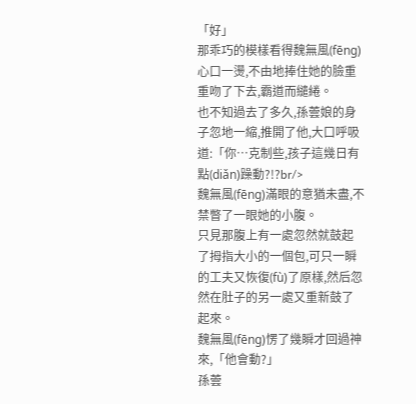「好」
那乖巧的模樣看得魏無風(fēng)心口一燙,不由地捧住她的臉重重吻了下去,霸道而繾綣。
也不知過去了多久,孫蕓娘的身子忽地一縮,推開了他,大口呼吸道:「你…克制些,孩子這幾日有點(diǎn)躁動?!?br/>
魏無風(fēng)滿眼的意猶未盡,不禁瞥了一眼她的小腹。
只見那腹上有一處忽然就鼓起了拇指大小的一個包,可只一瞬的工夫又恢復(fù)了原樣,然后忽然在肚子的另一處又重新鼓了起來。
魏無風(fēng)愣了幾瞬才回過神來,「他會動?」
孫蕓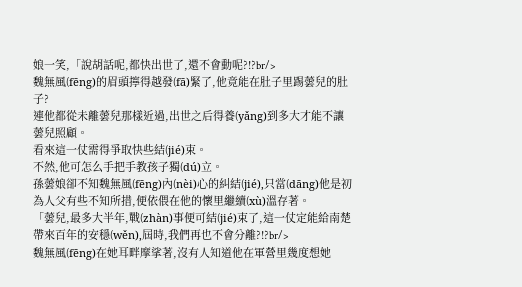娘一笑,「說胡話呢,都快出世了,還不會動呢?!?br/>
魏無風(fēng)的眉頭擰得越發(fā)緊了,他竟能在肚子里踢蕓兒的肚子?
連他都從未離蕓兒那樣近過,出世之后得養(yǎng)到多大才能不讓蕓兒照顧。
看來這一仗需得爭取快些結(jié)束。
不然,他可怎么手把手教孩子獨(dú)立。
孫蕓娘卻不知魏無風(fēng)內(nèi)心的糾結(jié),只當(dāng)他是初為人父有些不知所措,便依偎在他的懷里繼續(xù)溫存著。
「蕓兒,最多大半年,戰(zhàn)事便可結(jié)束了,這一仗定能給南楚帶來百年的安穩(wěn),屆時,我們再也不會分離?!?br/>
魏無風(fēng)在她耳畔摩挲著,沒有人知道他在軍營里幾度想她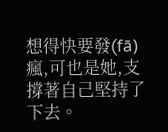想得快要發(fā)瘋,可也是她,支撐著自己堅持了下去。